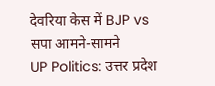देवरिया केस में BJP vs सपा आमने-सामने
UP Politics: उत्तर प्रदेश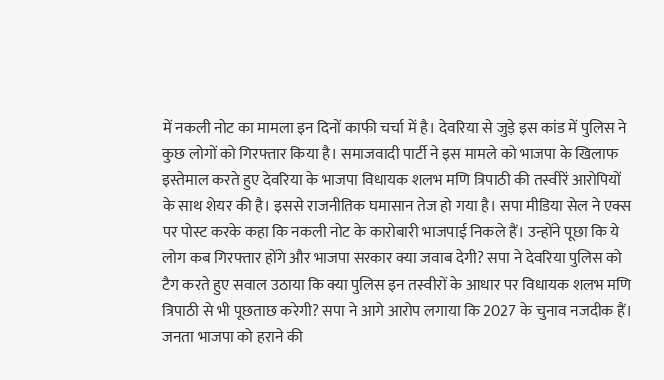में नकली नोट का मामला इन दिनों काफी चर्चा में है। देवरिया से जुड़े इस कांड में पुलिस ने कुछ लोगों को गिरफ्तार किया है। समाजवादी पार्टी ने इस मामले को भाजपा के खिलाफ इस्तेमाल करते हुए देवरिया के भाजपा विधायक शलभ मणि त्रिपाठी की तस्वीरें आरोपियों के साथ शेयर की है। इससे राजनीतिक घमासान तेज हो गया है। सपा मीडिया सेल ने एक्स पर पोस्ट करके कहा कि नकली नोट के कारोबारी भाजपाई निकले हैं। उन्होंने पूछा कि ये लोग कब गिरफ्तार होंगे और भाजपा सरकार क्या जवाब देगी? सपा ने देवरिया पुलिस को टैग करते हुए सवाल उठाया कि क्या पुलिस इन तस्वीरों के आधार पर विधायक शलभ मणि त्रिपाठी से भी पूछताछ करेगी? सपा ने आगे आरोप लगाया कि 2027 के चुनाव नजदीक हैं। जनता भाजपा को हराने की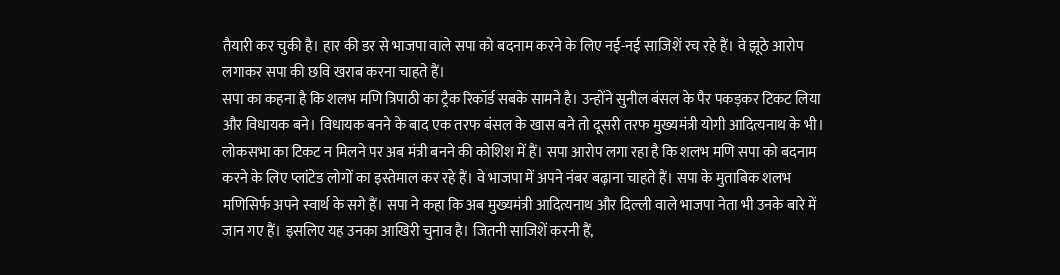तैयारी कर चुकी है। हार की डर से भाजपा वाले सपा को बदनाम करने के लिए नई-नई साजिशें रच रहे हैं। वे झूठे आरोप लगाकर सपा की छवि खराब करना चाहते हैं।
सपा का कहना है कि शलभ मणि त्रिपाठी का ट्रैक रिकॉर्ड सबके सामने है। उन्होंने सुनील बंसल के पैर पकड़कर टिकट लिया और विधायक बने। विधायक बनने के बाद एक तरफ बंसल के खास बने तो दूसरी तरफ मुख्यमंत्री योगी आदित्यनाथ के भी। लोकसभा का टिकट न मिलने पर अब मंत्री बनने की कोशिश में हैं। सपा आरोप लगा रहा है कि शलभ मणि सपा को बदनाम करने के लिए प्लांटेड लोगों का इस्तेमाल कर रहे हैं। वे भाजपा में अपने नंबर बढ़ाना चाहते हैं। सपा के मुताबिक शलभ मणिसिर्फ अपने स्वार्थ के सगे हैं। सपा ने कहा कि अब मुख्यमंत्री आदित्यनाथ और दिल्ली वाले भाजपा नेता भी उनके बारे में जान गए हैं। इसलिए यह उनका आखिरी चुनाव है। जितनी साजिशें करनी हैं,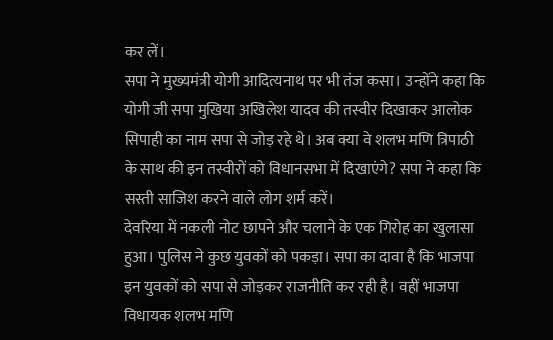कर लें।
सपा ने मुख्यमंत्री योगी आदित्यनाथ पर भी तंज कसा। उन्होंने कहा कि योगी जी सपा मुखिया अखिलेश यादव की तस्वीर दिखाकर आलोक सिपाही का नाम सपा से जोड़ रहे थे। अब क्या वे शलभ मणि त्रिपाठी के साथ की इन तस्वीरों को विधानसभा में दिखाएंगे? सपा ने कहा कि सस्ती साजिश करने वाले लोग शर्म करें।
देवरिया में नकली नोट छापने और चलाने के एक गिरोह का खुलासा हुआ। पुलिस ने कुछ युवकों को पकड़ा। सपा का दावा है कि भाजपा इन युवकों को सपा से जोड़कर राजनीति कर रही है। वहीं भाजपा विधायक शलभ मणि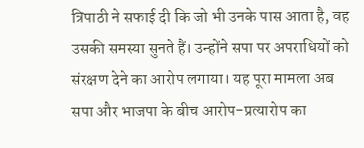त्रिपाठी ने सफाई दी कि जो भी उनके पास आता है, वह उसकी समस्या सुनते हैं। उन्होंने सपा पर अपराधियों को संरक्षण देने का आरोप लगाया। यह पूरा मामला अब सपा और भाजपा के बीच आरोप-प्रत्यारोप का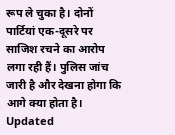रूप ले चुका है। दोनों पार्टियां एक-दूसरे पर साजिश रचने का आरोप लगा रही हैं। पुलिस जांच जारी है और देखना होगा कि आगे क्या होता है।
Updated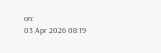on:
03 Apr 2026 08:19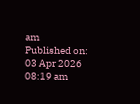am
Published on:
03 Apr 2026 08:19 am